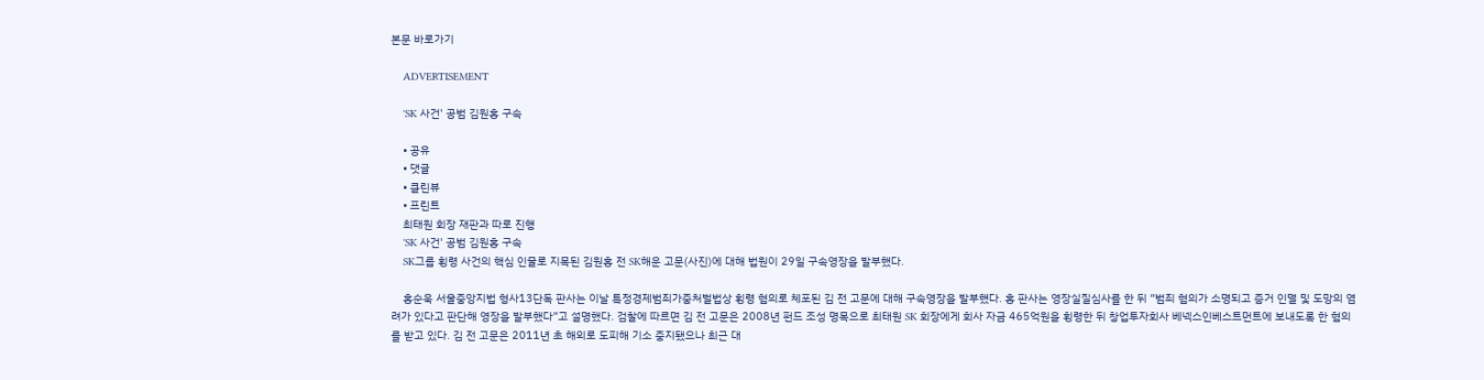본문 바로가기

    ADVERTISEMENT

    'SK 사건' 공범 김원홍 구속

    • 공유
    • 댓글
    • 클린뷰
    • 프린트
    최태원 회장 재판과 따로 진행
    'SK 사건' 공범 김원홍 구속
    SK그룹 횡령 사건의 핵심 인물로 지목된 김원홍 전 SK해운 고문(사진)에 대해 법원이 29일 구속영장을 발부했다.

    홍순욱 서울중앙지법 형사13단독 판사는 이날 특정경제범죄가중처벌법상 횡령 혐의로 체포된 김 전 고문에 대해 구속영장을 발부했다. 홍 판사는 영장실질심사를 한 뒤 “범죄 혐의가 소명되고 증거 인멸 및 도망의 염려가 있다고 판단해 영장을 발부했다”고 설명했다. 검찰에 따르면 김 전 고문은 2008년 펀드 조성 명목으로 최태원 SK 회장에게 회사 자금 465억원을 횡령한 뒤 창업투자회사 베넥스인베스트먼트에 보내도록 한 혐의를 받고 있다. 김 전 고문은 2011년 초 해외로 도피해 기소 중지됐으나 최근 대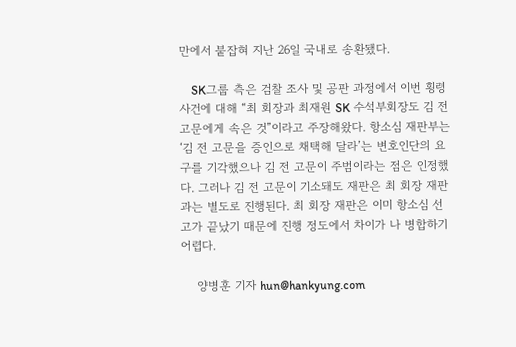만에서 붙잡혀 지난 26일 국내로 송환됐다.

    SK그룹 측은 검찰 조사 및 공판 과정에서 이번 횡령 사건에 대해 “최 회장과 최재원 SK 수석부회장도 김 전 고문에게 속은 것”이라고 주장해왔다. 항소심 재판부는 ‘김 전 고문을 증인으로 채택해 달라’는 변호인단의 요구를 기각했으나 김 전 고문이 주범이라는 점은 인정했다. 그러나 김 전 고문이 기소돼도 재판은 최 회장 재판과는 별도로 진행된다. 최 회장 재판은 이미 항소심 선고가 끝났기 때문에 진행 정도에서 차이가 나 병합하기 어렵다.

    양병훈 기자 hun@hankyung.com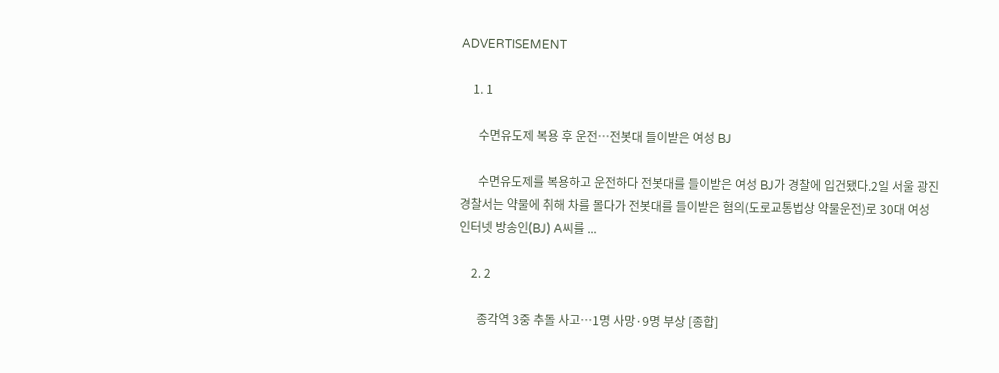ADVERTISEMENT

    1. 1

      수면유도제 복용 후 운전…전봇대 들이받은 여성 BJ

      수면유도제를 복용하고 운전하다 전봇대를 들이받은 여성 BJ가 경찰에 입건됐다.2일 서울 광진경찰서는 약물에 취해 차를 몰다가 전봇대를 들이받은 혐의(도로교통법상 약물운전)로 30대 여성 인터넷 방송인(BJ) A씨를 ...

    2. 2

      종각역 3중 추돌 사고…1명 사망·9명 부상 [종합]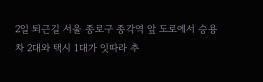2일 퇴근길 서울 종로구 종각역 앞 도로에서 승용차 2대와 택시 1대가 잇따라 추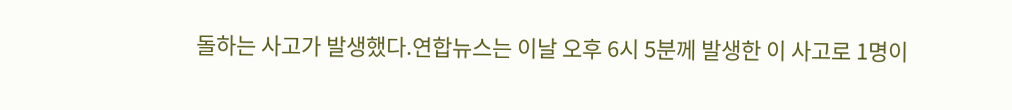돌하는 사고가 발생했다.연합뉴스는 이날 오후 6시 5분께 발생한 이 사고로 1명이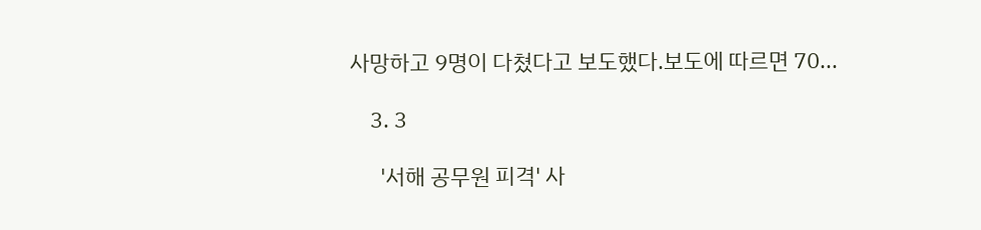사망하고 9명이 다쳤다고 보도했다.보도에 따르면 70...

    3. 3

      '서해 공무원 피격' 사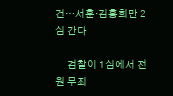건…서훈·김홍희만 2심 간다

      검찰이 1심에서 전원 무죄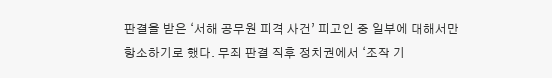판결을 받은 ‘서해 공무원 피격 사건’ 피고인 중 일부에 대해서만 항소하기로 했다. 무죄 판결 직후 정치권에서 ‘조작 기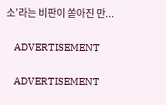소’라는 비판이 쏟아진 만...

    ADVERTISEMENT

    ADVERTISEMENT